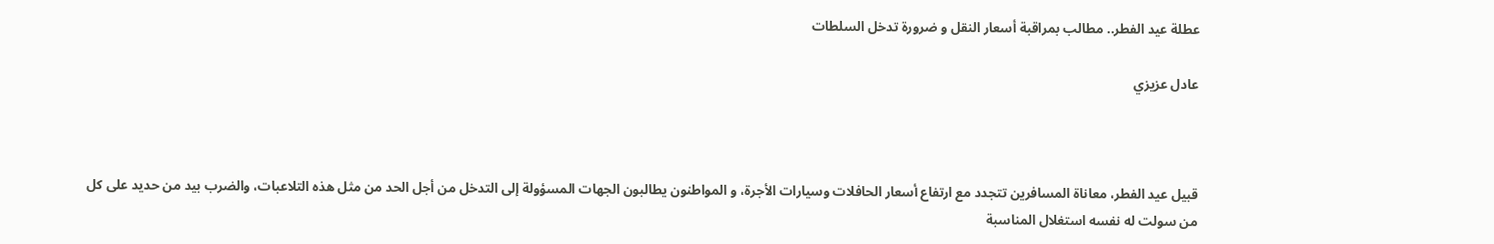عطلة عيد الفطر.. مطالب بمراقبة أسعار النقل و ضرورة تدخل السلطات

عادل عزيزي



قبيل عيد الفطر، معاناة المسافرين تتجدد مع ارتفاع أسعار الحافلات وسيارات الأجرة، و المواطنون يطالبون الجهات المسؤولة إلى التدخل من أجل الحد من مثل هذه التلاعبات، والضرب بيد من حديد على كل من سولت له نفسه استغلال المناسبة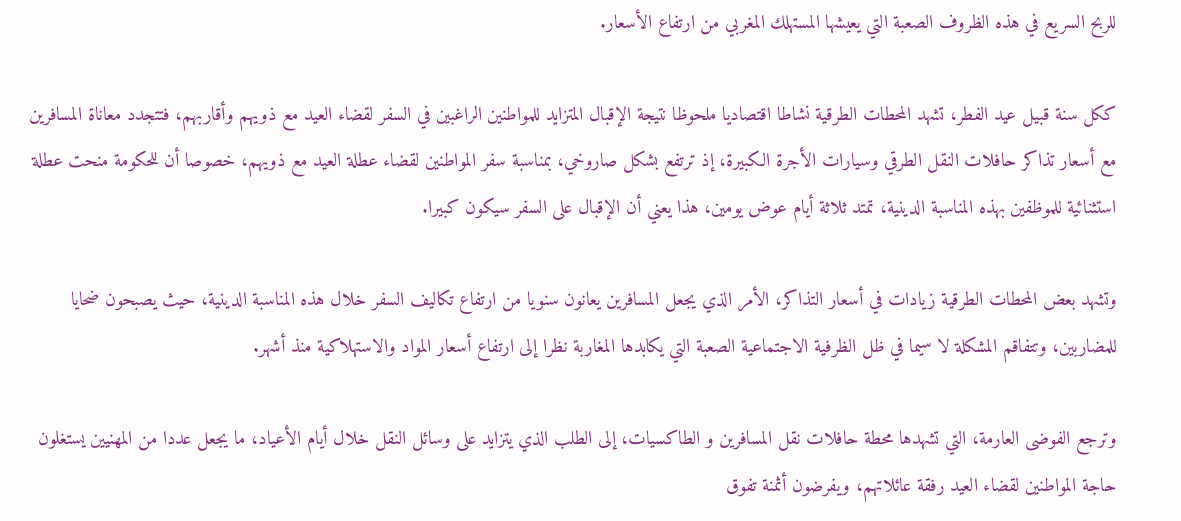للربح السريع في هذه الظروف الصعبة التي يعيشها المستهلك المغربي من ارتفاع الأسعار.

ككل سنة قبيل عيد الفطر، تشهد المحطات الطرقية نشاطا اقتصاديا ملحوظا نتيجة الإقبال المتزايد للمواطنين الراغبين في السفر لقضاء العيد مع ذويهم وأقاربهم، فتتجدد معاناة المسافرين مع أسعار تذاكر حافلات النقل الطرقي وسيارات الأجرة الكبيرة، إذ ترتفع بشكل صاروخي، بمناسبة سفر المواطنين لقضاء عطلة العيد مع ذويهم، خصوصا أن للحكومة منحت عطلة استثنائية للموظفين بهذه المناسبة الدينية، تمتد ثلاثة أيام عوض يومين، هذا يعني أن الإقبال على السفر سيكون كبيرا.

وتشهد بعض المحطات الطرقية زيادات في أسعار التذاكر، الأمر الذي يجعل المسافرين يعانون سنويا من ارتفاع تكاليف السفر خلال هذه المناسبة الدينية، حيث يصبحون ضحايا للمضاربين، وتتفاقم المشكلة لا سيما في ظل الظرفية الاجتماعية الصعبة التي يكابدها المغاربة نظرا إلى ارتفاع أسعار المواد والاستهلاكية منذ أشهر.

وترجع الفوضى العارمة، التي تشهدها محطة حافلات نقل المسافرين و الطاكسيات، إلى الطلب الذي يتزايد على وسائل النقل خلال أيام الأعياد، ما يجعل عددا من المهنيين يستغلون حاجة المواطنين لقضاء العيد رفقة عائلاتهم، ويفرضون أثمنة تفوق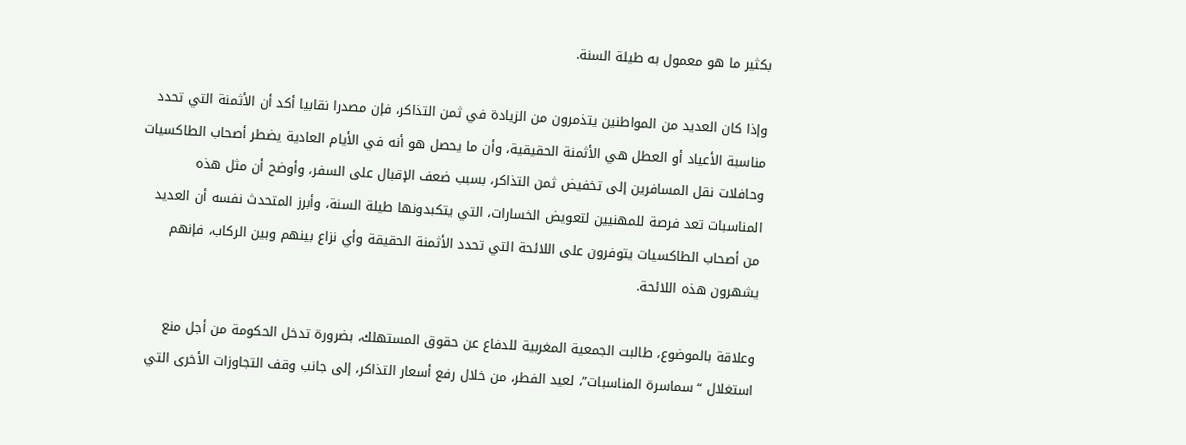بكثير ما هو معمول به طيلة السنة.

وإذا كان العديد من المواطنين يتذمرون من الزيادة في ثمن التذاكر، فإن مصدرا نقابيا أكد أن الأثمنة التي تحدد مناسبة الأعياد أو العطل هي الأثمنة الحقيقية، وأن ما يحصل هو أنه في الأيام العادية يضطر أصحاب الطاكسيات وحافلات نقل المسافرين إلى تخفيض ثمن التذاكر، بسبب ضعف الإقبال على السفر، وأوضح أن مثل هذه المناسبات تعد فرصة للمهنيين لتعويض الخسارات، التي يتكبدونها طيلة السنة، وأبرز المتحدث نفسه أن العديد من أصحاب الطاكسيات يتوفرون على اللائحة التي تحدد الأثمنة الحقيقة وأي نزاع بينهم وبين الركاب، فإنهم يشهرون هذه اللائحة.

وعلاقة بالموضوع، طالبت الجمعية المغربية للدفاع عن حقوق المستهلك، بضرورة تدخل الحكومة من أجل منع استغلال “سماسرة المناسبات”، لعيد الفطر، من خلال رفع أسعار التذاكر، إلى جانب وقف التجاوزات الأخرى التي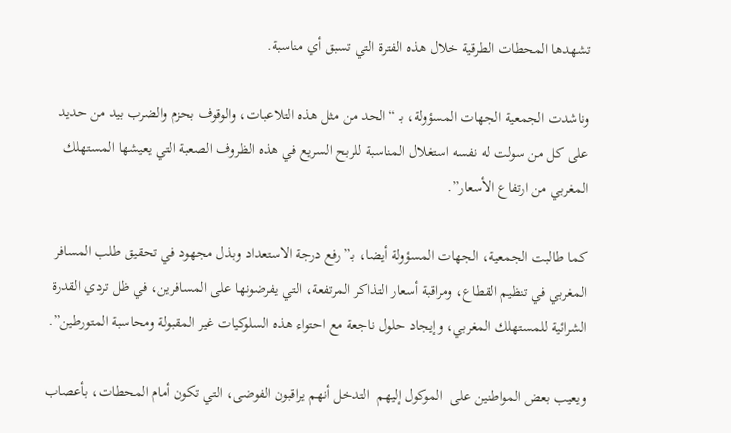تشهدها المحطات الطرقية خلال هذه الفترة التي تسبق أي مناسبة.

وناشدت الجمعية الجهات المسؤولة، بـ “الحد من مثل هذه التلاعبات، والوقوف بحزم والضرب بيد من حديد على كل من سولت له نفسه استغلال المناسبة للربح السريع في هذه الظروف الصعبة التي يعيشها المستهلك المغربي من ارتفاع الأسعار”.

كما طالبت الجمعية، الجهات المسؤولة أيضا، بـ”رفع درجة الاستعداد وبذل مجهود في تحقيق طلب المسافر المغربي في تنظيم القطاع، ومراقبة أسعار التذاكر المرتفعة، التي يفرضونها على المسافرين، في ظل تردي القدرة الشرائية للمستهلك المغربي، وإيجاد حلول ناجعة مع احتواء هذه السلوكيات غير المقبولة ومحاسبة المتورطين”.

ويعيب بعض المواطنين على  الموكول إليهم  التدخل أنهم يراقبون الفوضى، التي تكون أمام المحطات، بأعصاب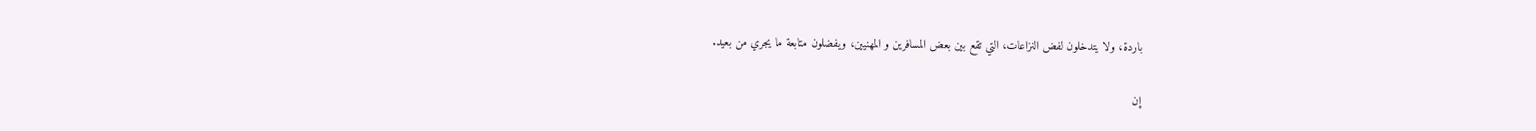باردة، ولا يتدخلون لفض النزاعات، التي تقع بين بعض المسافرين و المهنيين، ويفضلون متابعة ما يجري من بعيد.

إن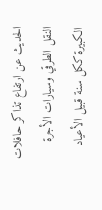الحديث عن ارتفاع تذاكر حافلات النقل الطرقي وسيارات الأجرة الكبيرة ككل سنة قبيل الأعياد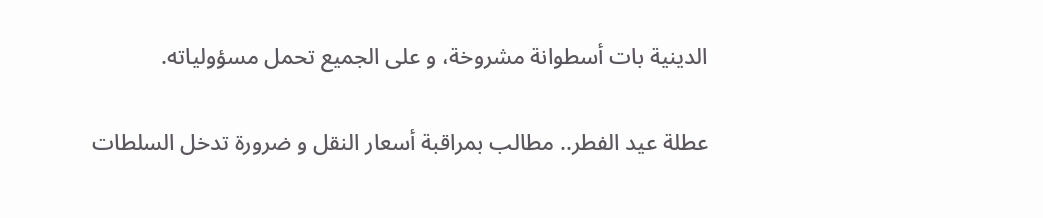الدينية بات أسطوانة مشروخة، و على الجميع تحمل مسؤولياته.

عطلة عيد الفطر.. مطالب بمراقبة أسعار النقل و ضرورة تدخل السلطات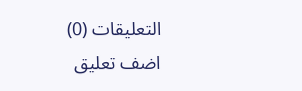التعليقات (0)
اضف تعليق